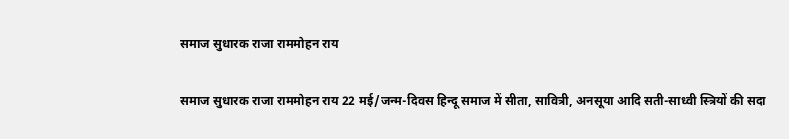समाज सुधारक राजा राममोहन राय

समाज सुधारक राजा राममोहन राय 22 मई/जन्म-दिवस हिन्दू समाज में सीता, सावित्री, अनसूया आदि सती-साध्वी स्त्रियों की सदा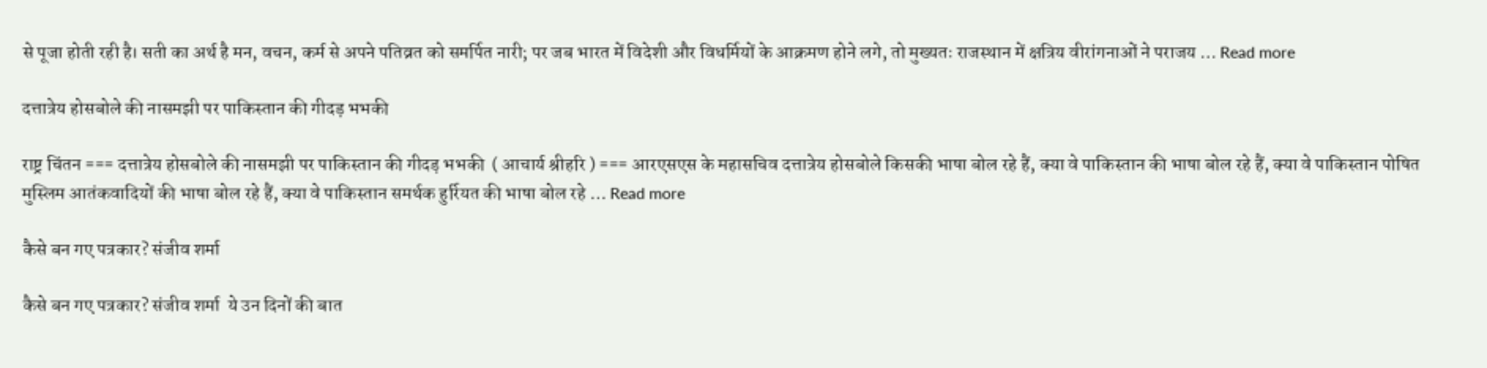से पूजा होती रही है। सती का अर्थ है मन, वचन, कर्म से अपने पतिव्रत को समर्पित नारी; पर जब भारत में विदेशी और विधर्मियों के आक्रमण होने लगे, तो मुख्यतः राजस्थान में क्षत्रिय वीरांगनाओं ने पराजय … Read more

दत्तात्रेय होसबोले की नासमझी पर पाकिस्तान की गीदड़ भभकी

राष्ट्र चिंतन === दत्तात्रेय होसबोले की नासमझी पर पाकिस्तान की गीदड़ भभकी  ( आचार्य श्रीहरि ) === आरएसएस के महासचिव दत्तात्रेय होसबोले किसकी भाषा बोल रहे हैं, क्या वे पाकिस्तान की भाषा बोल रहे हैं, क्या वे पाकिस्तान पोषित मुस्लिम आतंकवादियों की भाषा बोल रहे हैं, क्या वे पाकिस्तान समर्थक हुर्रियत की भाषा बोल रहे … Read more

कैसे बन गए पत्रकार? संजीव शर्मा

कैसे बन गए पत्रकार? संजीव शर्मा  ये उन दिनों की बात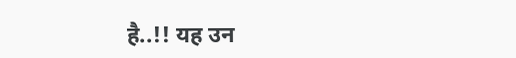है..!! यह उन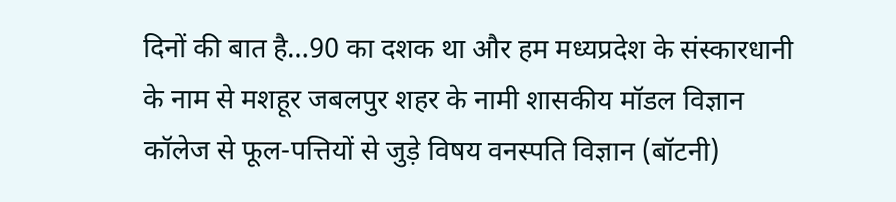दिनों की बात है…90 का दशक था और हम मध्यप्रदेश के संस्कारधानी के नाम से मशहूर जबलपुर शहर के नामी शासकीय मॉडल विज्ञान कॉलेज से फूल-पत्तियों से जुड़े विषय वनस्पति विज्ञान (बॉटनी)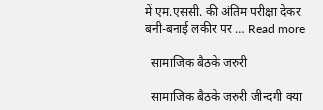में एम.एससी. की अंतिम परीक्षा देकर बनी-बनाई लकीर पर … Read more

  सामाजिक बैठके जरुरी

  सामाजिक बैठके जरुरी जीन्दगी क्या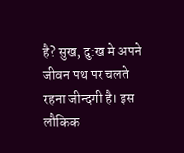है? सुख, दु:ख मे अपने जीवन पथ पर चलते रहना जीन्दगी है। इस लौकिक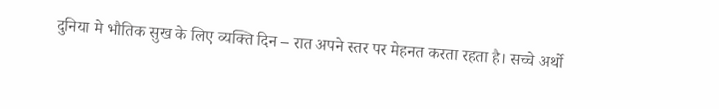दुनिया मे भौतिक सुख के लिए व्यक्ति दिन – रात अपने स्तर पर मेहनत करता रहता है। सच्चे अर्थो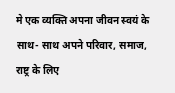मे एक व्यक्ति अपना जीवन स्वयं के साथ- साथ अपने परिवार, समाज, राष्ट्र के लिए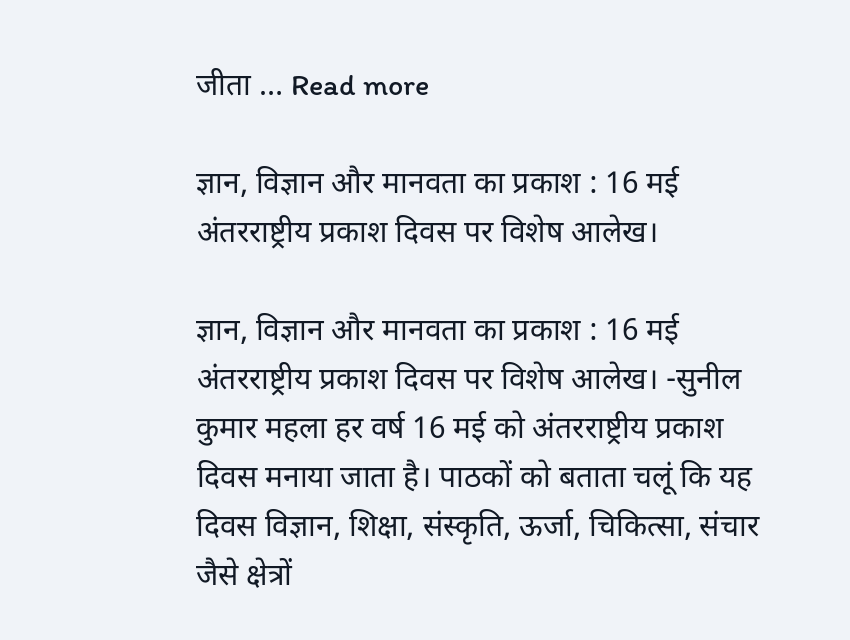जीता … Read more

ज्ञान, विज्ञान और मानवता का प्रकाश : 16 मई अंतरराष्ट्रीय प्रकाश दिवस पर विशेष आलेख।

ज्ञान, विज्ञान और मानवता का प्रकाश : 16 मई अंतरराष्ट्रीय प्रकाश दिवस पर विशेष आलेख। -सुनील कुमार महला हर वर्ष 16 मई को अंतरराष्ट्रीय प्रकाश दिवस मनाया जाता है। पाठकों को बताता चलूं कि यह दिवस विज्ञान, शिक्षा, संस्कृति, ऊर्जा, चिकित्सा, संचार जैसे क्षेत्रों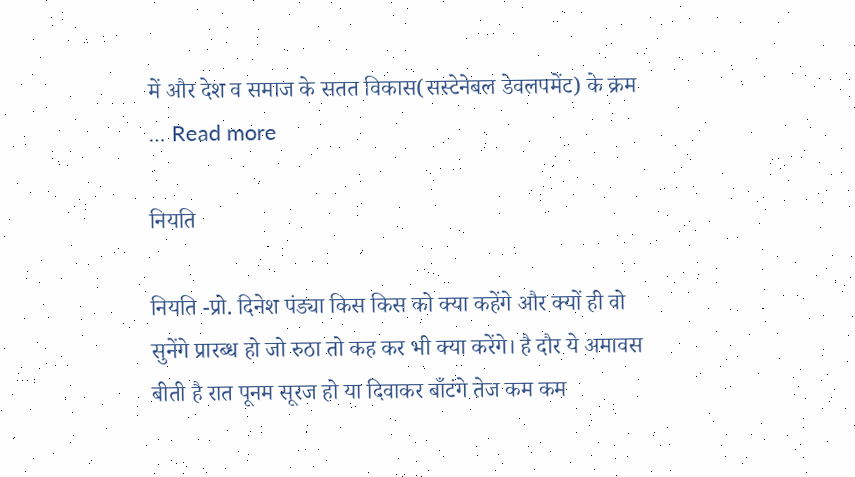में और देश व समाज के सतत विकास(सस्टेनेबल डेवलपमेंट) के क्रम … Read more

नियति

नियति -प्रो. दिनेश पंड्या किस किस को क्या कहेंगे और क्यों ही वो सुनेंगे प्रारब्ध हो जो रुठा तो कह कर भी क्या करेंगे। है दौर ये अमावस बीती है रात पूनम सूरज हो या दिवाकर बाँटंगे तेज कम कम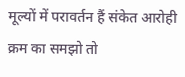मूल्यों में परावर्तन हैं संकेत आरोही क्रम का सम‌झो तो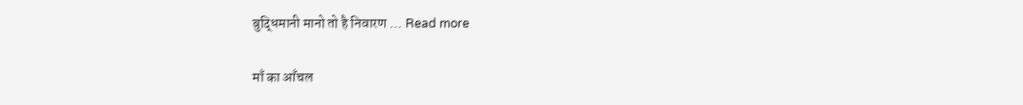बुद्धिमानी मानो तो है निवारण … Read more

माँ का आँचल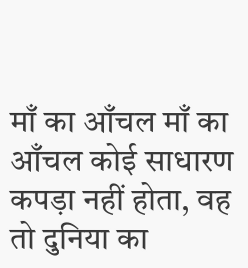माँ का आँचल माँ का आँचल कोई साधारण कपड़ा नहीं होता, वह तो दुनिया का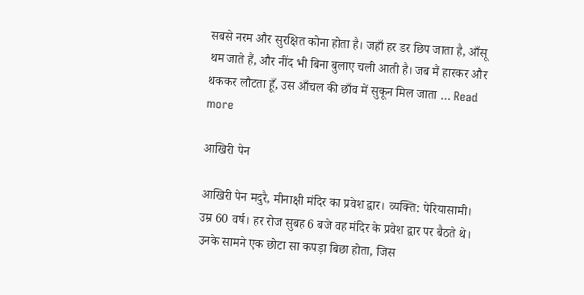सबसे नरम और सुरक्षित कोना होता है। जहाँ हर डर छिप जाता है, आँसू थम जाते हैं, और नींद भी बिना बुलाए चली आती है। जब मैं हारकर और थककर लौटता हूँ, उस आँचल की छाँव में सुकून मिल जाता … Read more

आखिरी पेन

आखिरी पेन मदुरै, मीनाक्षी मंदिर का प्रवेश द्वार। व्यक्ति: पेरियासामी। उम्र 60 वर्ष। हर रोज सुबह 6 बजे वह मंदिर के प्रवेश द्वार पर बैठते थे। उनके सामने एक छोटा सा कपड़ा बिछा होता, जिस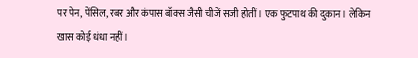पर पेन, पेंसिल, रबर और कंपास बॉक्स जैसी चीजें सजी होतीं। एक फुटपाथ की दुकान। लेकिन खास कोई धंधा नहीं।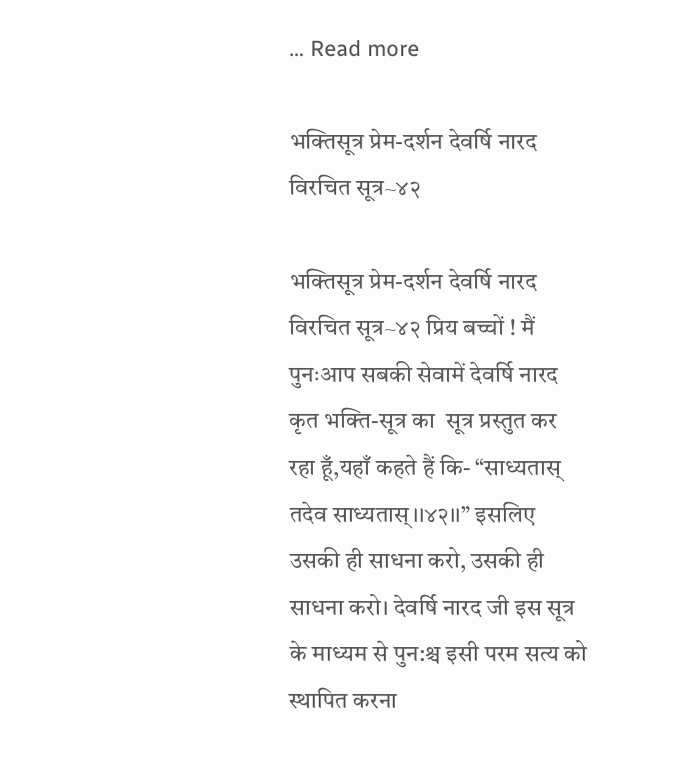… Read more

भक्तिसूत्र प्रेम-दर्शन देवर्षि नारद विरचित सूत्र~४२

भक्तिसूत्र प्रेम-दर्शन देवर्षि नारद विरचित सूत्र~४२ प्रिय बच्चों ! मैं पुनःआप सबकी सेवामें देवर्षि नारद कृत भक्ति-सूत्र का  सूत्र प्रस्तुत कर रहा हूँ,यहाँ कहते हैं कि- “साध्यतास् तदेव साध्यतास्।।४२।।” इसलिए उसकी ही साधना करो, उसकी ही साधना करो। देवर्षि नारद जी इस सूत्र के माध्यम से पुन:श्च इसी परम सत्य को स्थापित करना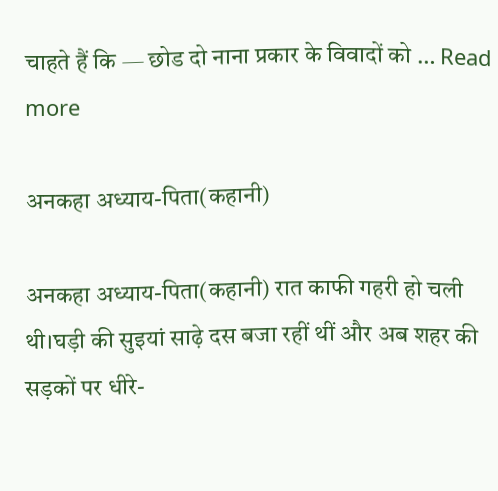चाहते हैं कि — छोड दो नाना प्रकार के विवादों को … Read more

अनकहा अध्याय-पिता(कहानी)

अनकहा अध्याय-पिता(कहानी) रात काफी गहरी हो चली थी।घड़ी की सुइयां साढ़े दस बजा रहीं थीं और अब शहर की सड़कों पर धीरे-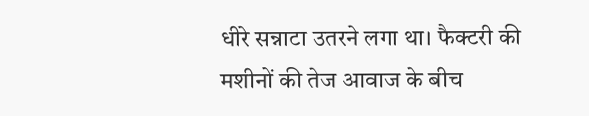धीरे सन्नाटा उतरने लगा था। फैक्टरी की मशीनों की तेज आवाज के बीच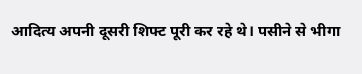आदित्य अपनी दूसरी शिफ्ट पूरी कर रहे थे। पसीने से भीगा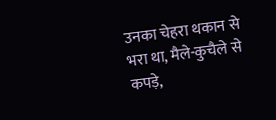उनका चेहरा थकान से भरा था, मैले-कुचैले से कपड़े,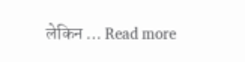लेकिन … Read more